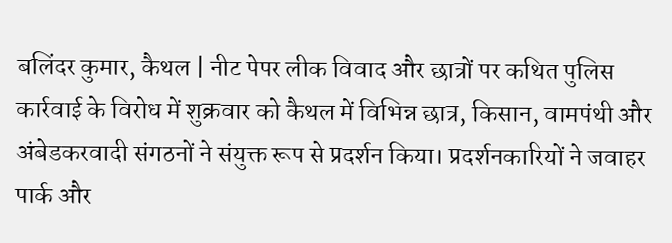बलिंदर कुमार, कैथल | नीट पेपर लीक विवाद और छात्रों पर कथित पुलिस कार्रवाई के विरोध में शुक्रवार को कैथल में विभिन्न छात्र, किसान, वामपंथी और अंबेडकरवादी संगठनों ने संयुक्त रूप से प्रदर्शन किया। प्रदर्शनकारियों ने जवाहर पार्क और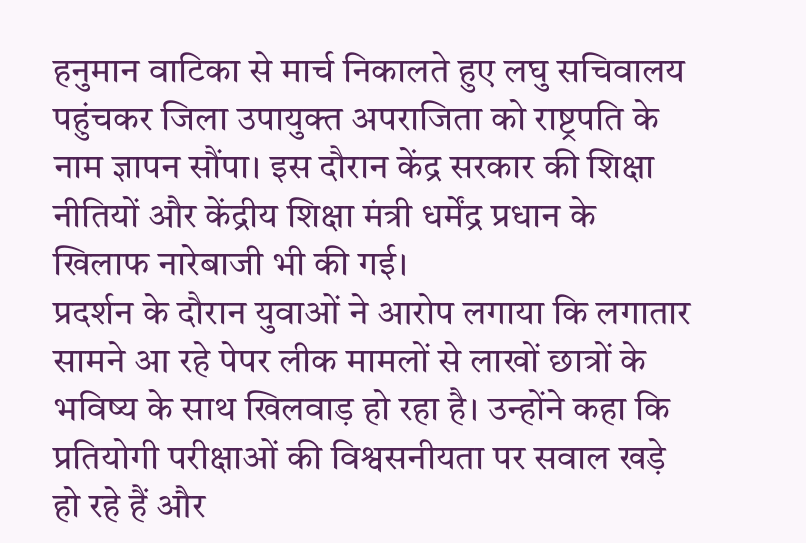हनुमान वाटिका से मार्च निकालते हुए लघु सचिवालय पहुंचकर जिला उपायुक्त अपराजिता को राष्ट्रपति के नाम ज्ञापन सौंपा। इस दौरान केंद्र सरकार की शिक्षा नीतियों और केंद्रीय शिक्षा मंत्री धर्मेंद्र प्रधान के खिलाफ नारेबाजी भी की गई।
प्रदर्शन के दौरान युवाओं ने आरोप लगाया कि लगातार सामने आ रहे पेपर लीक मामलों से लाखों छात्रों के भविष्य के साथ खिलवाड़ हो रहा है। उन्होंने कहा कि प्रतियोगी परीक्षाओं की विश्वसनीयता पर सवाल खड़े हो रहे हैं और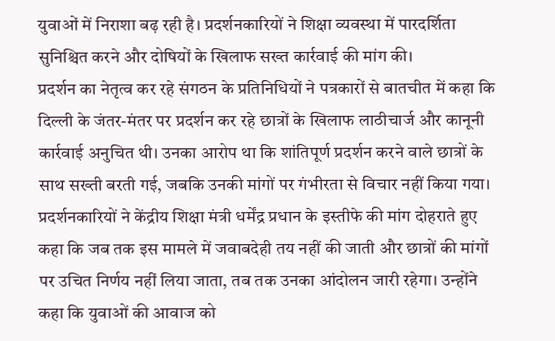युवाओं में निराशा बढ़ रही है। प्रदर्शनकारियों ने शिक्षा व्यवस्था में पारदर्शिता सुनिश्चित करने और दोषियों के खिलाफ सख्त कार्रवाई की मांग की।
प्रदर्शन का नेतृत्व कर रहे संगठन के प्रतिनिधियों ने पत्रकारों से बातचीत में कहा कि दिल्ली के जंतर-मंतर पर प्रदर्शन कर रहे छात्रों के खिलाफ लाठीचार्ज और कानूनी कार्रवाई अनुचित थी। उनका आरोप था कि शांतिपूर्ण प्रदर्शन करने वाले छात्रों के साथ सख्ती बरती गई, जबकि उनकी मांगों पर गंभीरता से विचार नहीं किया गया।
प्रदर्शनकारियों ने केंद्रीय शिक्षा मंत्री धर्मेंद्र प्रधान के इस्तीफे की मांग दोहराते हुए कहा कि जब तक इस मामले में जवाबदेही तय नहीं की जाती और छात्रों की मांगों पर उचित निर्णय नहीं लिया जाता, तब तक उनका आंदोलन जारी रहेगा। उन्होंने कहा कि युवाओं की आवाज को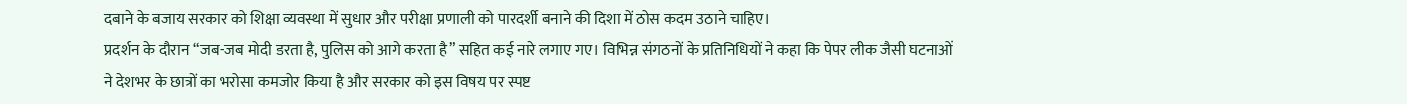दबाने के बजाय सरकार को शिक्षा व्यवस्था में सुधार और परीक्षा प्रणाली को पारदर्शी बनाने की दिशा में ठोस कदम उठाने चाहिए।
प्रदर्शन के दौरान “जब-जब मोदी डरता है, पुलिस को आगे करता है” सहित कई नारे लगाए गए। विभिन्न संगठनों के प्रतिनिधियों ने कहा कि पेपर लीक जैसी घटनाओं ने देशभर के छात्रों का भरोसा कमजोर किया है और सरकार को इस विषय पर स्पष्ट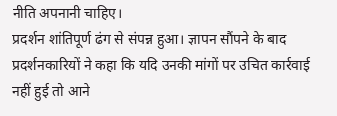नीति अपनानी चाहिए।
प्रदर्शन शांतिपूर्ण ढंग से संपन्न हुआ। ज्ञापन सौंपने के बाद प्रदर्शनकारियों ने कहा कि यदि उनकी मांगों पर उचित कार्रवाई नहीं हुई तो आने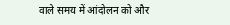वाले समय में आंदोलन को और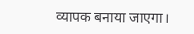व्यापक बनाया जाएगा।